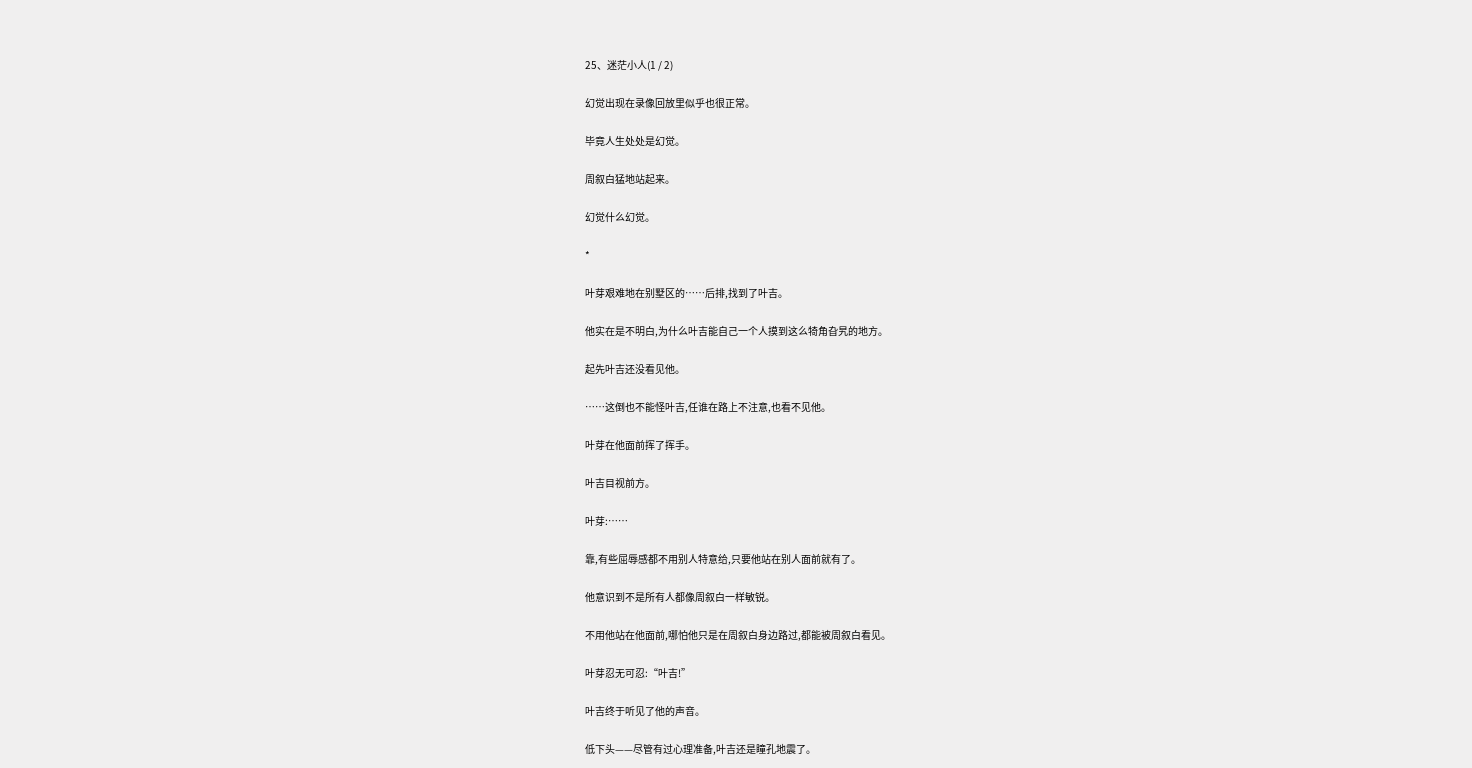25、迷茫小人(1 / 2)

幻觉出现在录像回放里似乎也很正常。

毕竟人生处处是幻觉。

周叙白猛地站起来。

幻觉什么幻觉。

*

叶芽艰难地在别墅区的……后排,找到了叶吉。

他实在是不明白,为什么叶吉能自己一个人摸到这么犄角旮旯的地方。

起先叶吉还没看见他。

……这倒也不能怪叶吉,任谁在路上不注意,也看不见他。

叶芽在他面前挥了挥手。

叶吉目视前方。

叶芽:……

靠,有些屈辱感都不用别人特意给,只要他站在别人面前就有了。

他意识到不是所有人都像周叙白一样敏锐。

不用他站在他面前,哪怕他只是在周叙白身边路过,都能被周叙白看见。

叶芽忍无可忍:“叶吉!”

叶吉终于听见了他的声音。

低下头——尽管有过心理准备,叶吉还是瞳孔地震了。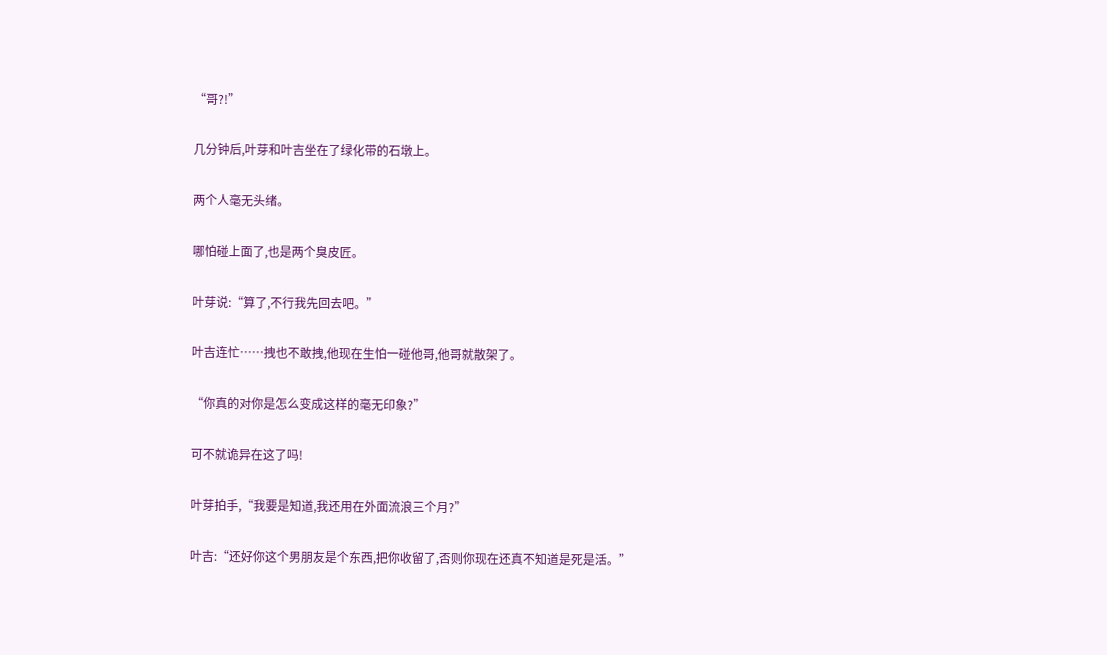“哥?!”

几分钟后,叶芽和叶吉坐在了绿化带的石墩上。

两个人毫无头绪。

哪怕碰上面了,也是两个臭皮匠。

叶芽说:“算了,不行我先回去吧。”

叶吉连忙……拽也不敢拽,他现在生怕一碰他哥,他哥就散架了。

“你真的对你是怎么变成这样的毫无印象?”

可不就诡异在这了吗!

叶芽拍手,“我要是知道,我还用在外面流浪三个月?”

叶吉:“还好你这个男朋友是个东西,把你收留了,否则你现在还真不知道是死是活。”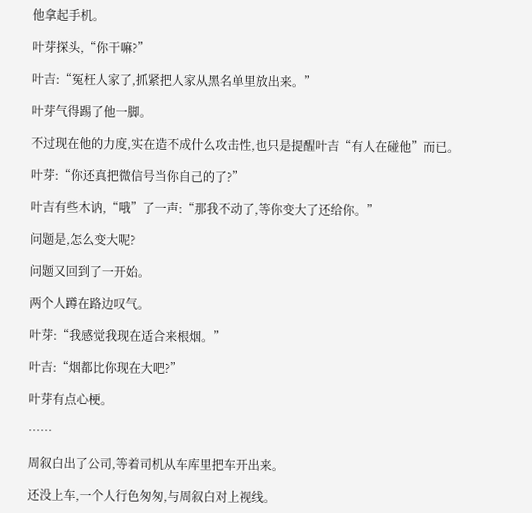他拿起手机。

叶芽探头,“你干嘛?”

叶吉:“冤枉人家了,抓紧把人家从黑名单里放出来。”

叶芽气得踢了他一脚。

不过现在他的力度,实在造不成什么攻击性,也只是提醒叶吉“有人在碰他”而已。

叶芽:“你还真把微信号当你自己的了?”

叶吉有些木讷,“哦”了一声:“那我不动了,等你变大了还给你。”

问题是,怎么变大呢?

问题又回到了一开始。

两个人蹲在路边叹气。

叶芽:“我感觉我现在适合来根烟。”

叶吉:“烟都比你现在大吧?”

叶芽有点心梗。

……

周叙白出了公司,等着司机从车库里把车开出来。

还没上车,一个人行色匆匆,与周叙白对上视线。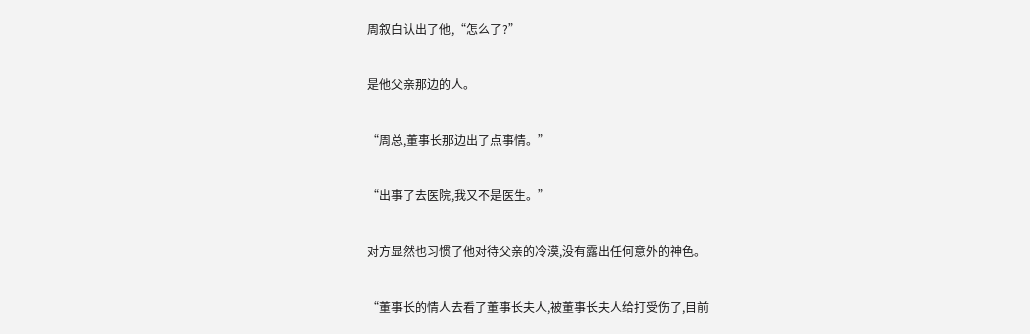周叙白认出了他,“怎么了?”

是他父亲那边的人。

“周总,董事长那边出了点事情。”

“出事了去医院,我又不是医生。”

对方显然也习惯了他对待父亲的冷漠,没有露出任何意外的神色。

“董事长的情人去看了董事长夫人,被董事长夫人给打受伤了,目前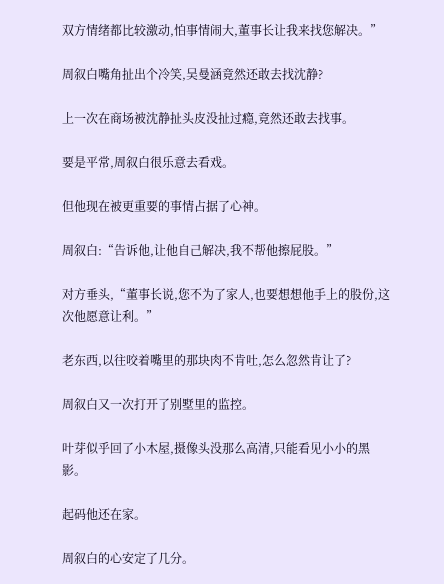双方情绪都比较激动,怕事情闹大,董事长让我来找您解决。”

周叙白嘴角扯出个冷笑,吴曼涵竟然还敢去找沈静?

上一次在商场被沈静扯头皮没扯过瘾,竟然还敢去找事。

要是平常,周叙白很乐意去看戏。

但他现在被更重要的事情占据了心神。

周叙白:“告诉他,让他自己解决,我不帮他擦屁股。”

对方垂头,“董事长说,您不为了家人,也要想想他手上的股份,这次他愿意让利。”

老东西,以往咬着嘴里的那块肉不肯吐,怎么忽然肯让了?

周叙白又一次打开了别墅里的监控。

叶芽似乎回了小木屋,摄像头没那么高清,只能看见小小的黑影。

起码他还在家。

周叙白的心安定了几分。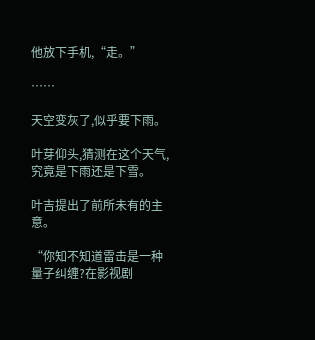他放下手机,“走。”

……

天空变灰了,似乎要下雨。

叶芽仰头,猜测在这个天气,究竟是下雨还是下雪。

叶吉提出了前所未有的主意。

“你知不知道雷击是一种量子纠缠?在影视剧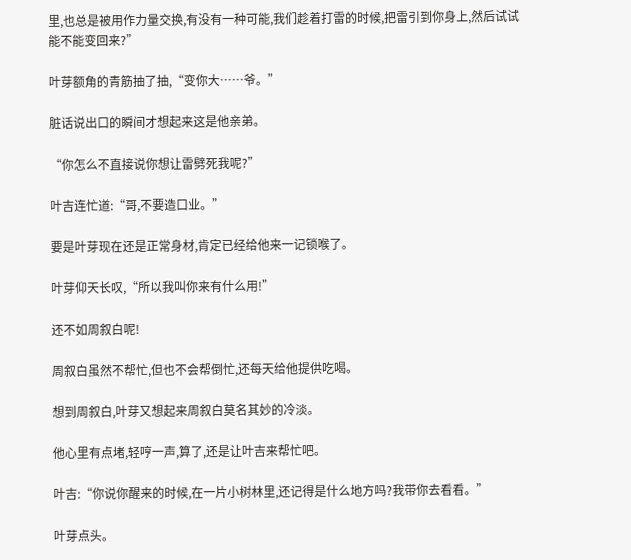里,也总是被用作力量交换,有没有一种可能,我们趁着打雷的时候,把雷引到你身上,然后试试能不能变回来?”

叶芽额角的青筋抽了抽,“变你大……爷。”

脏话说出口的瞬间才想起来这是他亲弟。

“你怎么不直接说你想让雷劈死我呢?”

叶吉连忙道:“哥,不要造口业。”

要是叶芽现在还是正常身材,肯定已经给他来一记锁喉了。

叶芽仰天长叹,“所以我叫你来有什么用!”

还不如周叙白呢!

周叙白虽然不帮忙,但也不会帮倒忙,还每天给他提供吃喝。

想到周叙白,叶芽又想起来周叙白莫名其妙的冷淡。

他心里有点堵,轻哼一声,算了,还是让叶吉来帮忙吧。

叶吉:“你说你醒来的时候,在一片小树林里,还记得是什么地方吗?我带你去看看。”

叶芽点头。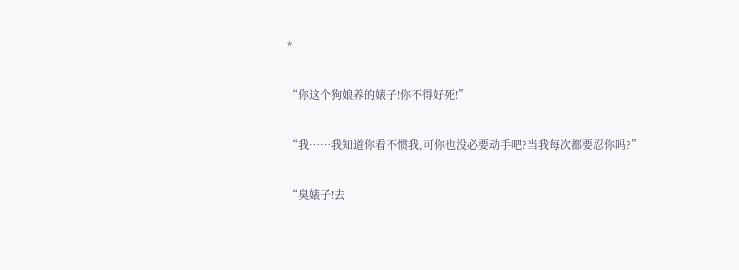*

“你这个狗娘养的婊子!你不得好死!”

“我……我知道你看不惯我,可你也没必要动手吧?当我每次都要忍你吗?”

“臭婊子!去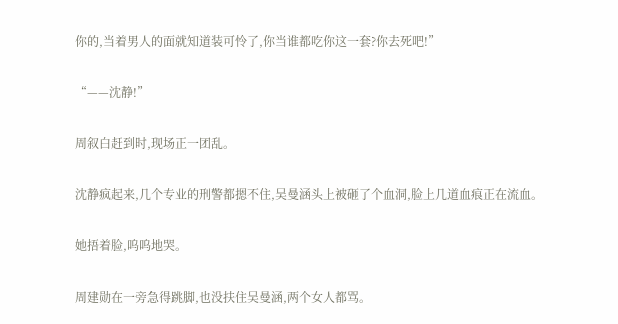你的,当着男人的面就知道装可怜了,你当谁都吃你这一套?你去死吧!”

“——沈静!”

周叙白赶到时,现场正一团乱。

沈静疯起来,几个专业的刑警都摁不住,吴曼涵头上被砸了个血洞,脸上几道血痕正在流血。

她捂着脸,呜呜地哭。

周建勋在一旁急得跳脚,也没扶住吴曼涵,两个女人都骂。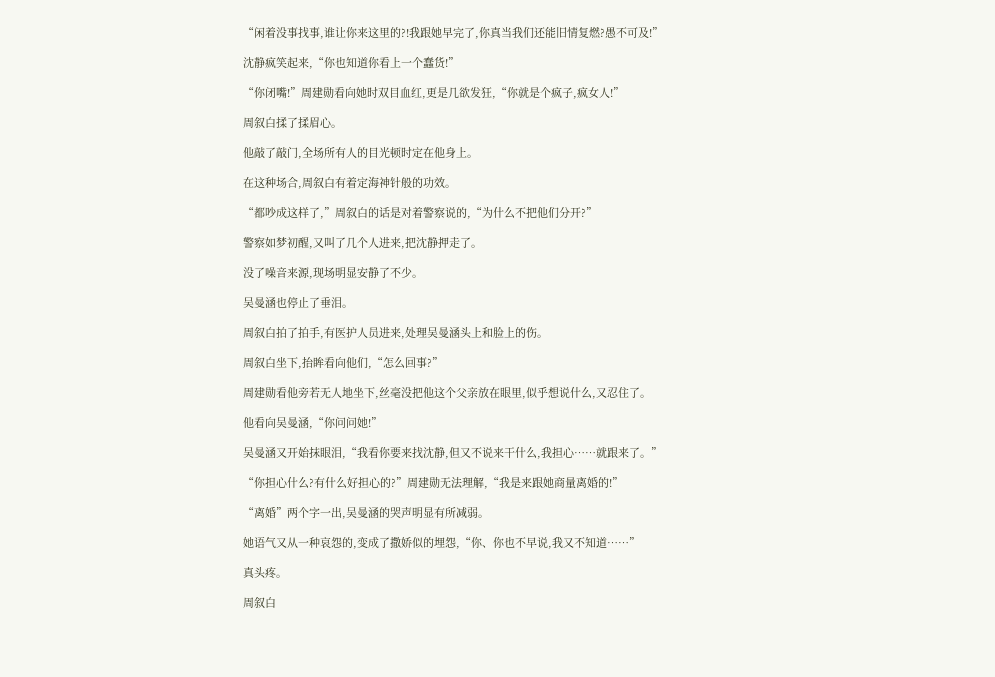“闲着没事找事,谁让你来这里的?!我跟她早完了,你真当我们还能旧情复燃?愚不可及!”

沈静疯笑起来,“你也知道你看上一个蠢货!”

“你闭嘴!”周建勋看向她时双目血红,更是几欲发狂,“你就是个疯子,疯女人!”

周叙白揉了揉眉心。

他敲了敲门,全场所有人的目光顿时定在他身上。

在这种场合,周叙白有着定海神针般的功效。

“都吵成这样了,”周叙白的话是对着警察说的,“为什么不把他们分开?”

警察如梦初醒,又叫了几个人进来,把沈静押走了。

没了噪音来源,现场明显安静了不少。

吴曼涵也停止了垂泪。

周叙白拍了拍手,有医护人员进来,处理吴曼涵头上和脸上的伤。

周叙白坐下,抬眸看向他们,“怎么回事?”

周建勋看他旁若无人地坐下,丝毫没把他这个父亲放在眼里,似乎想说什么,又忍住了。

他看向吴曼涵,“你问问她!”

吴曼涵又开始抹眼泪,“我看你要来找沈静,但又不说来干什么,我担心……就跟来了。”

“你担心什么?有什么好担心的?”周建勋无法理解,“我是来跟她商量离婚的!”

“离婚”两个字一出,吴曼涵的哭声明显有所减弱。

她语气又从一种哀怨的,变成了撒娇似的埋怨,“你、你也不早说,我又不知道……”

真头疼。

周叙白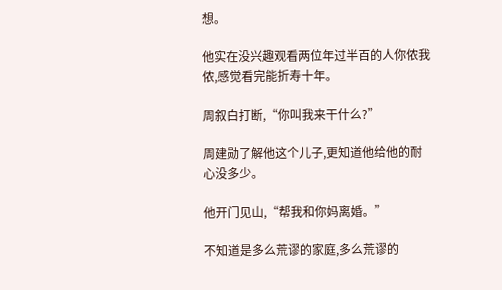想。

他实在没兴趣观看两位年过半百的人你侬我侬,感觉看完能折寿十年。

周叙白打断,“你叫我来干什么?”

周建勋了解他这个儿子,更知道他给他的耐心没多少。

他开门见山,“帮我和你妈离婚。”

不知道是多么荒谬的家庭,多么荒谬的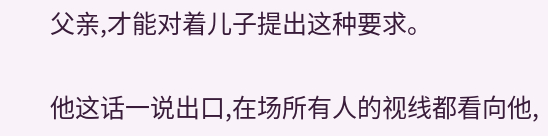父亲,才能对着儿子提出这种要求。

他这话一说出口,在场所有人的视线都看向他,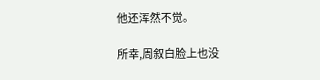他还浑然不觉。

所幸,周叙白脸上也没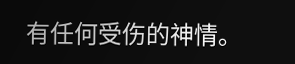有任何受伤的神情。